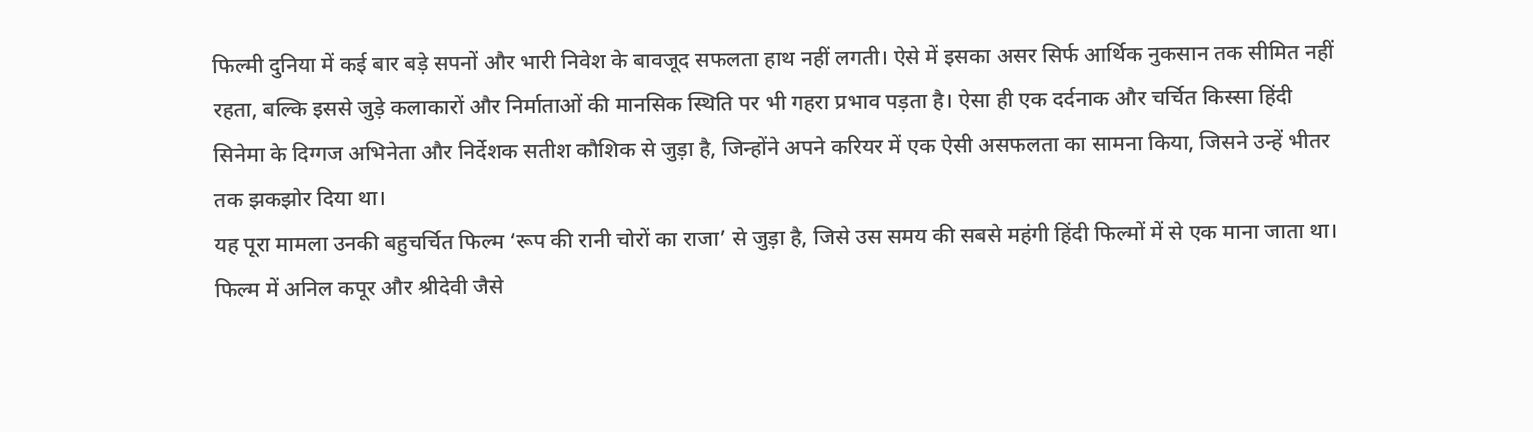फिल्मी दुनिया में कई बार बड़े सपनों और भारी निवेश के बावजूद सफलता हाथ नहीं लगती। ऐसे में इसका असर सिर्फ आर्थिक नुकसान तक सीमित नहीं रहता, बल्कि इससे जुड़े कलाकारों और निर्माताओं की मानसिक स्थिति पर भी गहरा प्रभाव पड़ता है। ऐसा ही एक दर्दनाक और चर्चित किस्सा हिंदी सिनेमा के दिग्गज अभिनेता और निर्देशक सतीश कौशिक से जुड़ा है, जिन्होंने अपने करियर में एक ऐसी असफलता का सामना किया, जिसने उन्हें भीतर तक झकझोर दिया था।
यह पूरा मामला उनकी बहुचर्चित फिल्म ‘रूप की रानी चोरों का राजा’ से जुड़ा है, जिसे उस समय की सबसे महंगी हिंदी फिल्मों में से एक माना जाता था। फिल्म में अनिल कपूर और श्रीदेवी जैसे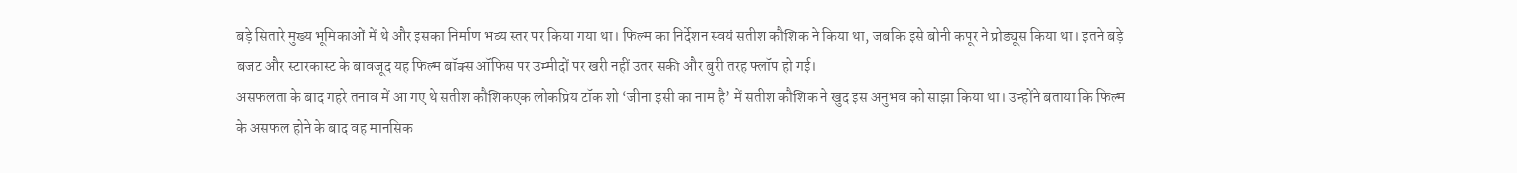बड़े सितारे मुख्य भूमिकाओं में थे और इसका निर्माण भव्य स्तर पर किया गया था। फिल्म का निर्देशन स्वयं सतीश कौशिक ने किया था, जबकि इसे बोनी कपूर ने प्रोड्यूस किया था। इतने बड़े बजट और स्टारकास्ट के बावजूद यह फिल्म बॉक्स ऑफिस पर उम्मीदों पर खरी नहीं उतर सकी और बुरी तरह फ्लॉप हो गई।
असफलता के बाद गहरे तनाव में आ गए थे सतीश कौशिकएक लोकप्रिय टॉक शो ‘जीना इसी का नाम है’ में सतीश कौशिक ने खुद इस अनुभव को साझा किया था। उन्होंने बताया कि फिल्म के असफल होने के बाद वह मानसिक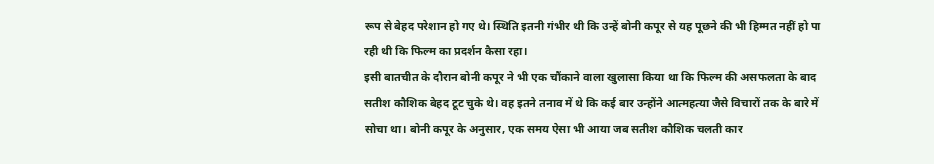रूप से बेहद परेशान हो गए थे। स्थिति इतनी गंभीर थी कि उन्हें बोनी कपूर से यह पूछने की भी हिम्मत नहीं हो पा रही थी कि फिल्म का प्रदर्शन कैसा रहा।
इसी बातचीत के दौरान बोनी कपूर ने भी एक चौंकाने वाला खुलासा किया था कि फिल्म की असफलता के बाद सतीश कौशिक बेहद टूट चुके थे। वह इतने तनाव में थे कि कई बार उन्होंने आत्महत्या जैसे विचारों तक के बारे में सोचा था। बोनी कपूर के अनुसार, एक समय ऐसा भी आया जब सतीश कौशिक चलती कार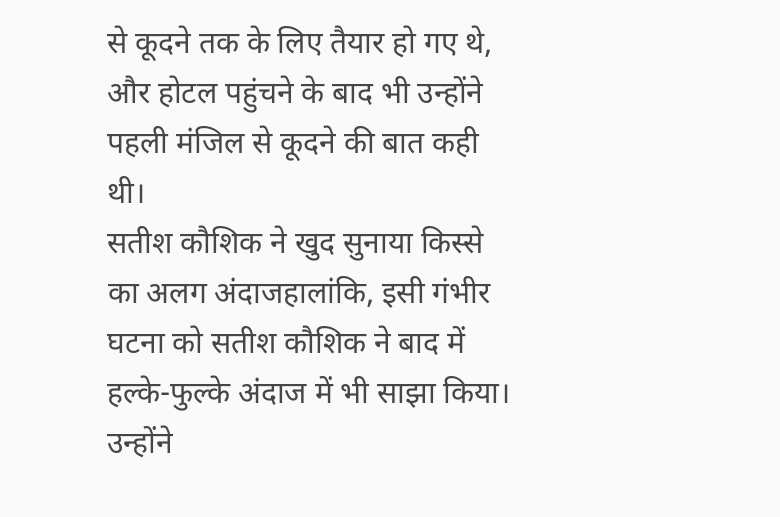से कूदने तक के लिए तैयार हो गए थे, और होटल पहुंचने के बाद भी उन्होंने पहली मंजिल से कूदने की बात कही थी।
सतीश कौशिक ने खुद सुनाया किस्से का अलग अंदाजहालांकि, इसी गंभीर घटना को सतीश कौशिक ने बाद में हल्के-फुल्के अंदाज में भी साझा किया। उन्होंने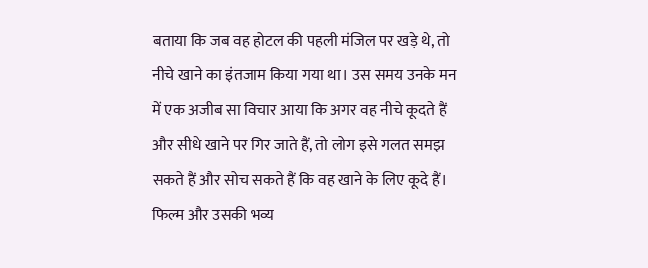बताया कि जब वह होटल की पहली मंजिल पर खड़े थे, तो नीचे खाने का इंतजाम किया गया था। उस समय उनके मन में एक अजीब सा विचार आया कि अगर वह नीचे कूदते हैं और सीधे खाने पर गिर जाते हैं, तो लोग इसे गलत समझ सकते हैं और सोच सकते हैं कि वह खाने के लिए कूदे हैं।
फिल्म और उसकी भव्य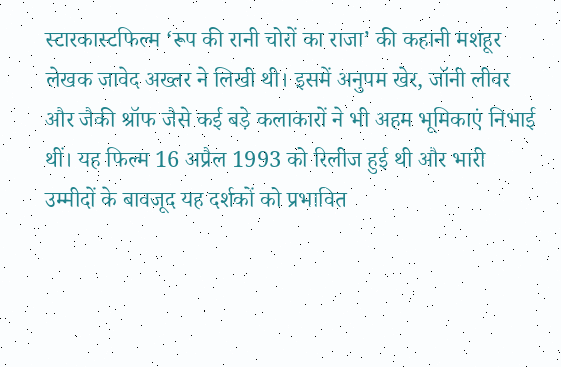स्टारकास्टफिल्म ‘रूप की रानी चोरों का राजा’ की कहानी मशहूर लेखक जावेद अख्तर ने लिखी थी। इसमें अनुपम खेर, जॉनी लीवर और जैकी श्रॉफ जैसे कई बड़े कलाकारों ने भी अहम भूमिकाएं निभाई थीं। यह फिल्म 16 अप्रैल 1993 को रिलीज हुई थी और भारी उम्मीदों के बावजूद यह दर्शकों को प्रभावित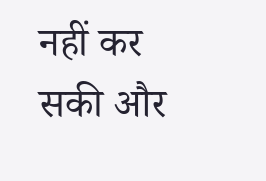नहीं कर सकी और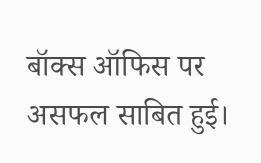बॉक्स ऑफिस पर असफल साबित हुई।